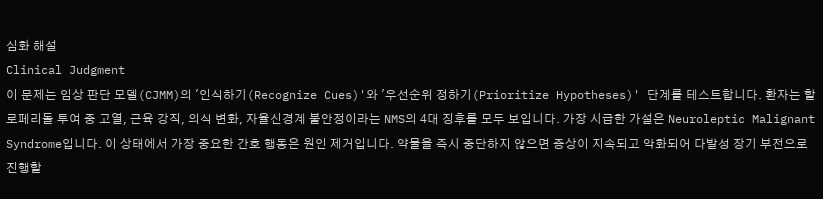심화 해설
Clinical Judgment
이 문제는 임상 판단 모델(CJMM)의 '인식하기(Recognize Cues)'와 '우선순위 정하기(Prioritize Hypotheses)' 단계를 테스트합니다. 환자는 할로페리돌 투여 중 고열, 근육 강직, 의식 변화, 자율신경계 불안정이라는 NMS의 4대 징후를 모두 보입니다. 가장 시급한 가설은 Neuroleptic Malignant Syndrome입니다. 이 상태에서 가장 중요한 간호 행동은 원인 제거입니다. 약물을 즉시 중단하지 않으면 증상이 지속되고 악화되어 다발성 장기 부전으로 진행할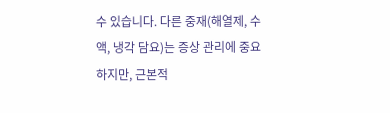수 있습니다. 다른 중재(해열제, 수액, 냉각 담요)는 증상 관리에 중요하지만, 근본적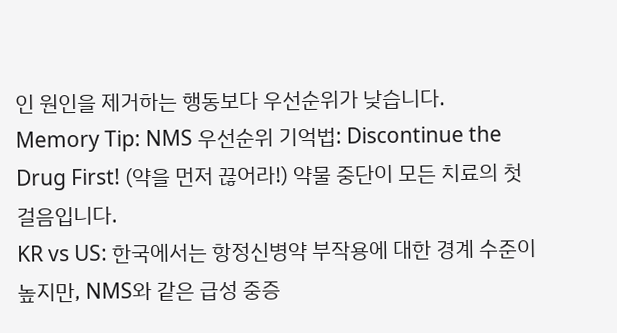인 원인을 제거하는 행동보다 우선순위가 낮습니다.
Memory Tip: NMS 우선순위 기억법: Discontinue the Drug First! (약을 먼저 끊어라!) 약물 중단이 모든 치료의 첫걸음입니다.
KR vs US: 한국에서는 항정신병약 부작용에 대한 경계 수준이 높지만, NMS와 같은 급성 중증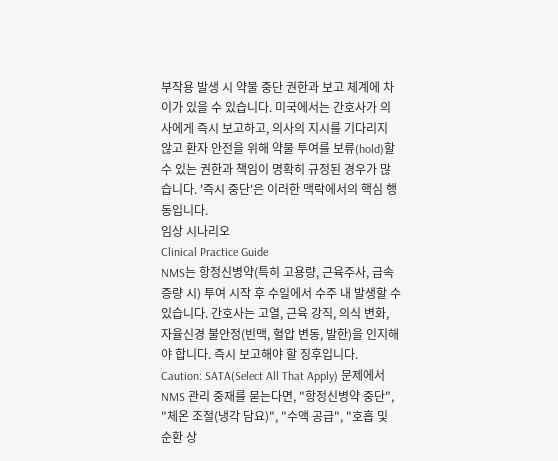부작용 발생 시 약물 중단 권한과 보고 체계에 차이가 있을 수 있습니다. 미국에서는 간호사가 의사에게 즉시 보고하고, 의사의 지시를 기다리지 않고 환자 안전을 위해 약물 투여를 보류(hold)할 수 있는 권한과 책임이 명확히 규정된 경우가 많습니다. '즉시 중단'은 이러한 맥락에서의 핵심 행동입니다.
임상 시나리오
Clinical Practice Guide
NMS는 항정신병약(특히 고용량, 근육주사, 급속 증량 시) 투여 시작 후 수일에서 수주 내 발생할 수 있습니다. 간호사는 고열, 근육 강직, 의식 변화, 자율신경 불안정(빈맥, 혈압 변동, 발한)을 인지해야 합니다. 즉시 보고해야 할 징후입니다.
Caution: SATA(Select All That Apply) 문제에서 NMS 관리 중재를 묻는다면, "항정신병약 중단", "체온 조절(냉각 담요)", "수액 공급", "호흡 및 순환 상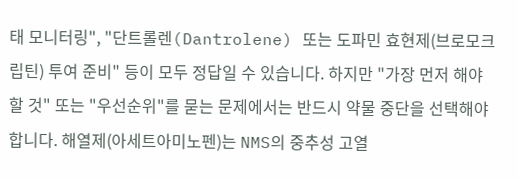태 모니터링", "단트롤렌(Dantrolene) 또는 도파민 효현제(브로모크립틴) 투여 준비" 등이 모두 정답일 수 있습니다. 하지만 "가장 먼저 해야 할 것" 또는 "우선순위"를 묻는 문제에서는 반드시 약물 중단을 선택해야 합니다. 해열제(아세트아미노펜)는 NMS의 중추성 고열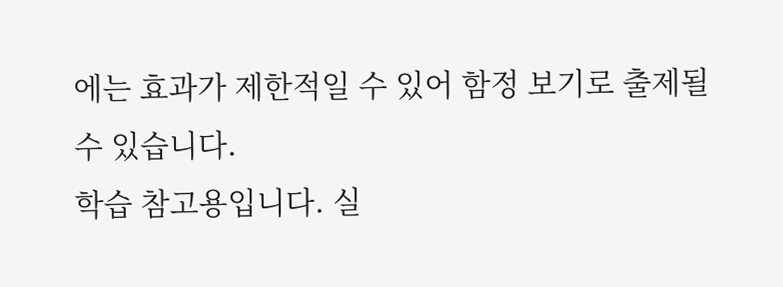에는 효과가 제한적일 수 있어 함정 보기로 출제될 수 있습니다.
학습 참고용입니다. 실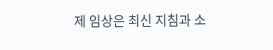제 임상은 최신 지침과 소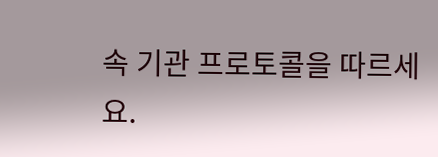속 기관 프로토콜을 따르세요.